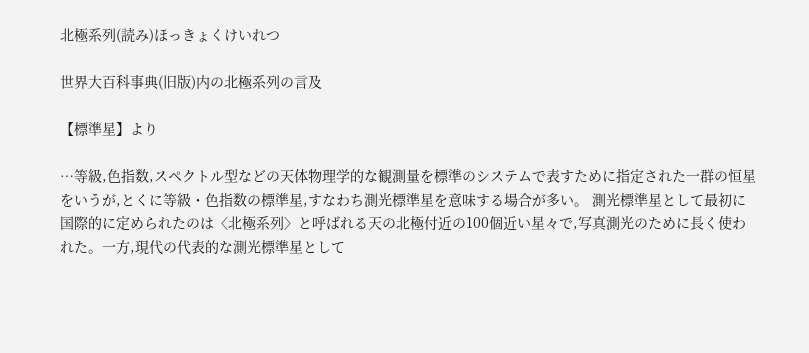北極系列(読み)ほっきょくけいれつ

世界大百科事典(旧版)内の北極系列の言及

【標準星】より

…等級,色指数,スペクトル型などの天体物理学的な観測量を標準のシステムで表すために指定された一群の恒星をいうが,とくに等級・色指数の標準星,すなわち測光標準星を意味する場合が多い。 測光標準星として最初に国際的に定められたのは〈北極系列〉と呼ばれる天の北極付近の100個近い星々で,写真測光のために長く使われた。一方,現代の代表的な測光標準星として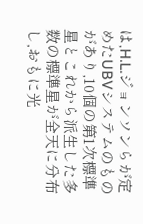は,H.L.ジョンソンらが定めたUBVシステムのものがあり,10個の第1次標準星とこれから派生した多数の標準星が全天に分布し,おもに光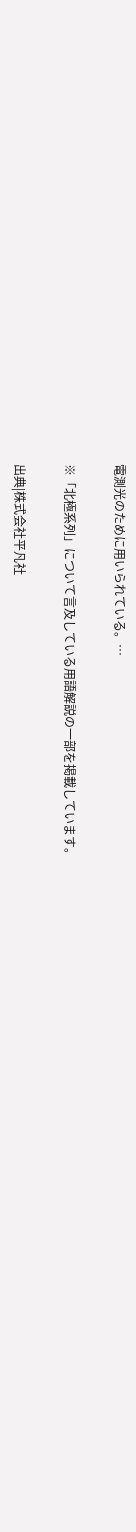電測光のために用いられている。…

※「北極系列」について言及している用語解説の一部を掲載しています。

出典|株式会社平凡社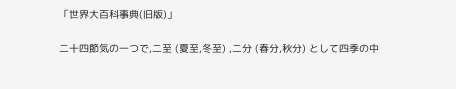「世界大百科事典(旧版)」

二十四節気の一つで,二至 (夏至,冬至) ,二分 (春分,秋分) として四季の中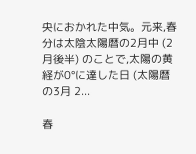央におかれた中気。元来,春分は太陰太陽暦の2月中 (2月後半) のことで,太陽の黄経が0°に達した日 (太陽暦の3月 2...

春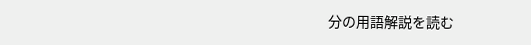分の用語解説を読む